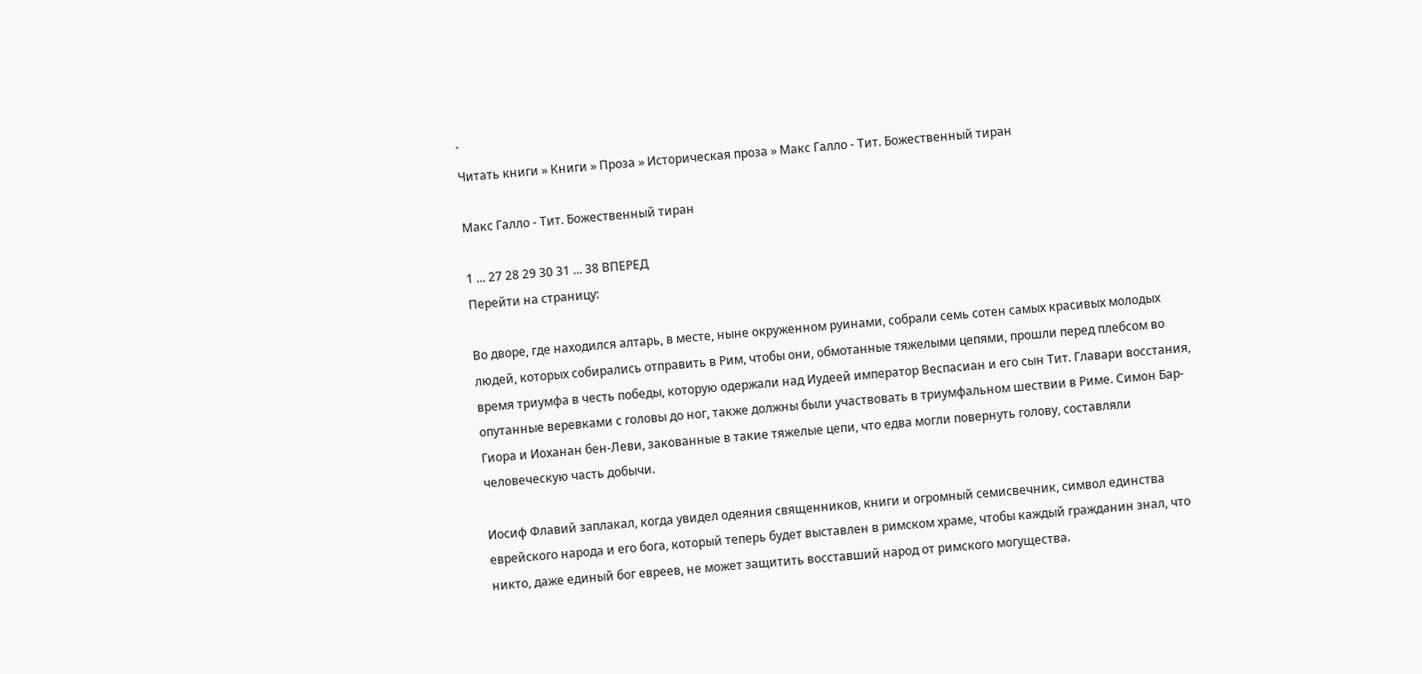`
Читать книги » Книги » Проза » Историческая проза » Макс Галло - Тит. Божественный тиран

Макс Галло - Тит. Божественный тиран

1 ... 27 28 29 30 31 ... 38 ВПЕРЕД
Перейти на страницу:

Во дворе, где находился алтарь, в месте, ныне окруженном руинами, собрали семь сотен самых красивых молодых людей, которых собирались отправить в Рим, чтобы они, обмотанные тяжелыми цепями, прошли перед плебсом во время триумфа в честь победы, которую одержали над Иудеей император Веспасиан и его сын Тит. Главари восстания, опутанные веревками с головы до ног, также должны были участвовать в триумфальном шествии в Риме. Симон Бар-Гиора и Иоханан бен-Леви, закованные в такие тяжелые цепи, что едва могли повернуть голову, составляли человеческую часть добычи.

Иосиф Флавий заплакал, когда увидел одеяния священников, книги и огромный семисвечник, символ единства еврейского народа и его бога, который теперь будет выставлен в римском храме, чтобы каждый гражданин знал, что никто, даже единый бог евреев, не может защитить восставший народ от римского могущества.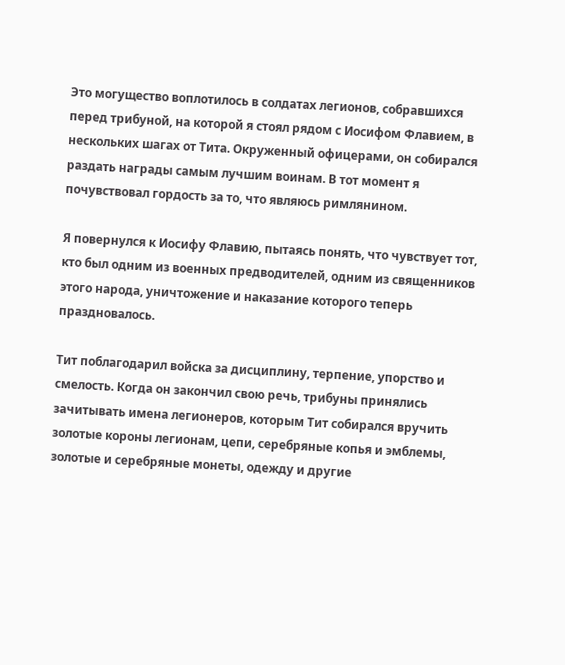Это могущество воплотилось в солдатах легионов, собравшихся перед трибуной, на которой я стоял рядом с Иосифом Флавием, в нескольких шагах от Тита. Окруженный офицерами, он собирался раздать награды самым лучшим воинам. В тот момент я почувствовал гордость за то, что являюсь римлянином.

Я повернулся к Иосифу Флавию, пытаясь понять, что чувствует тот, кто был одним из военных предводителей, одним из священников этого народа, уничтожение и наказание которого теперь праздновалось.

Тит поблагодарил войска за дисциплину, терпение, упорство и смелость. Когда он закончил свою речь, трибуны принялись зачитывать имена легионеров, которым Тит собирался вручить золотые короны легионам, цепи, серебряные копья и эмблемы, золотые и серебряные монеты, одежду и другие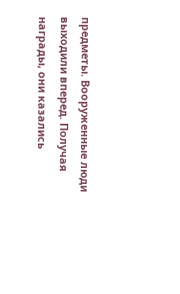предметы. Вооруженные люди выходили вперед. Получая награды, они казались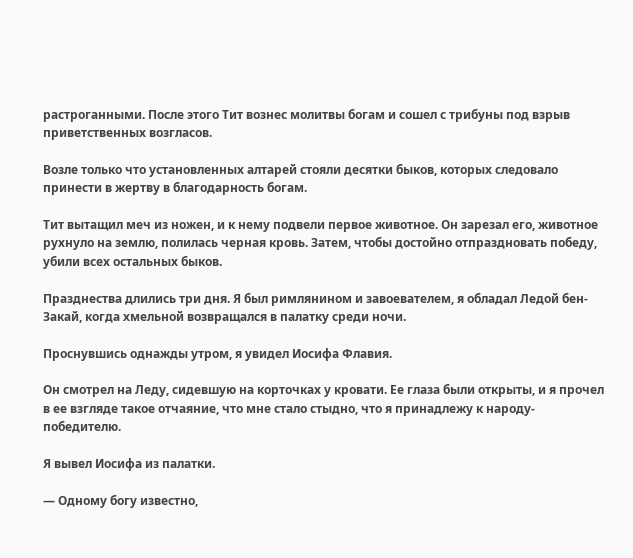растроганными. После этого Тит вознес молитвы богам и сошел с трибуны под взрыв приветственных возгласов.

Возле только что установленных алтарей стояли десятки быков, которых следовало принести в жертву в благодарность богам.

Тит вытащил меч из ножен, и к нему подвели первое животное. Он зарезал его, животное рухнуло на землю, полилась черная кровь. Затем, чтобы достойно отпраздновать победу, убили всех остальных быков.

Празднества длились три дня. Я был римлянином и завоевателем, я обладал Ледой бен-Закай, когда хмельной возвращался в палатку среди ночи.

Проснувшись однажды утром, я увидел Иосифа Флавия.

Он смотрел на Леду, сидевшую на корточках у кровати. Ее глаза были открыты, и я прочел в ее взгляде такое отчаяние, что мне стало стыдно, что я принадлежу к народу-победителю.

Я вывел Иосифа из палатки.

— Одному богу известно,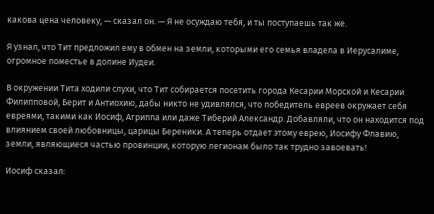какова цена человеку, — сказал он. — Я не осуждаю тебя, и ты поступаешь так же.

Я узнал, что Тит предложил ему в обмен на земли, которыми его семья владела в Иерусалиме, огромное поместье в долине Иудеи.

В окружении Тита ходили слухи, что Тит собирается посетить города Кесарии Морской и Кесарии Филипповой, Берит и Антиохию, дабы никто не удивлялся, что победитель евреев окружает себя евреями, такими как Иосиф, Агриппа или даже Тиберий Александр. Добавляли, что он находится под влиянием своей любовницы, царицы Береники. А теперь отдает этому еврею, Иосифу Флавию, земли, являющиеся частью провинции, которую легионам было так трудно завоевать!

Иосиф сказал: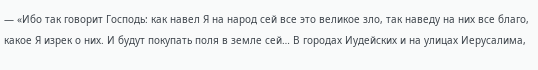— «Ибо так говорит Господь: как навел Я на народ сей все это великое зло, так наведу на них все благо, какое Я изрек о них. И будут покупать поля в земле сей… В городах Иудейских и на улицах Иерусалима,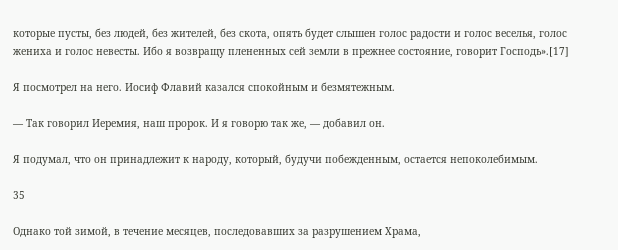которые пусты, без людей, без жителей, без скота, опять будет слышен голос радости и голос веселья, голос жениха и голос невесты. Ибо я возвращу плененных сей земли в прежнее состояние, говорит Господь».[17]

Я посмотрел на него. Иосиф Флавий казался спокойным и безмятежным.

— Так говорил Иеремия, наш пророк. И я говорю так же, — добавил он.

Я подумал, что он принадлежит к народу, который, будучи побежденным, остается непоколебимым.

35

Однако той зимой, в течение месяцев, последовавших за разрушением Храма,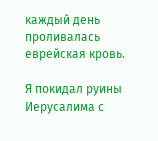каждый день проливалась еврейская кровь.

Я покидал руины Иерусалима с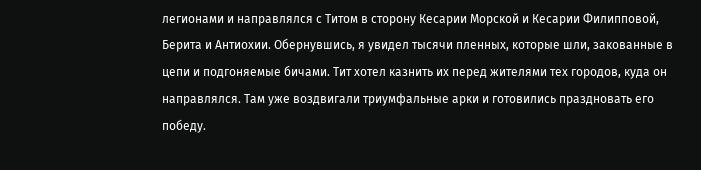легионами и направлялся с Титом в сторону Кесарии Морской и Кесарии Филипповой, Берита и Антиохии. Обернувшись, я увидел тысячи пленных, которые шли, закованные в цепи и подгоняемые бичами. Тит хотел казнить их перед жителями тех городов, куда он направлялся. Там уже воздвигали триумфальные арки и готовились праздновать его победу.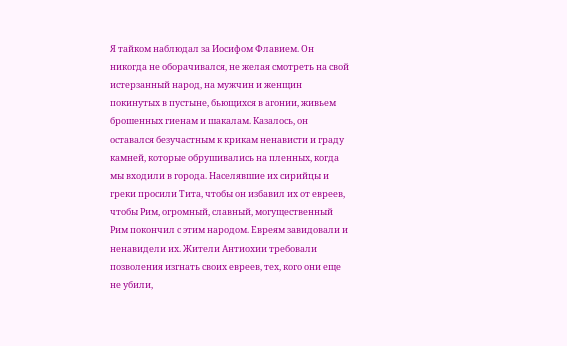Я тайком наблюдал за Иосифом Флавием. Он никогда не оборачивался, не желая смотреть на свой истерзанный народ, на мужчин и женщин покинутых в пустыне, бьющихся в агонии, живьем брошенных гиенам и шакалам. Казалось, он оставался безучастным к крикам ненависти и граду камней, которые обрушивались на пленных, когда мы входили в города. Населявшие их сирийцы и греки просили Тита, чтобы он избавил их от евреев, чтобы Рим, огромный, славный, могущественный Рим покончил с этим народом. Евреям завидовали и ненавидели их. Жители Антиохии требовали позволения изгнать своих евреев, тех, кого они еще не убили,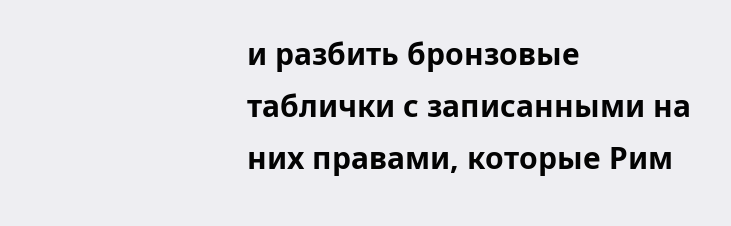и разбить бронзовые таблички с записанными на них правами, которые Рим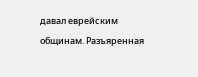давал еврейским общинам. Разъяренная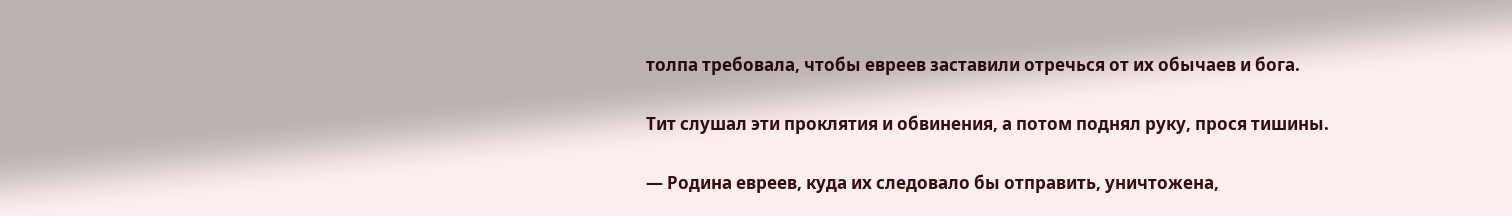толпа требовала, чтобы евреев заставили отречься от их обычаев и бога.

Тит слушал эти проклятия и обвинения, а потом поднял руку, прося тишины.

— Родина евреев, куда их следовало бы отправить, уничтожена,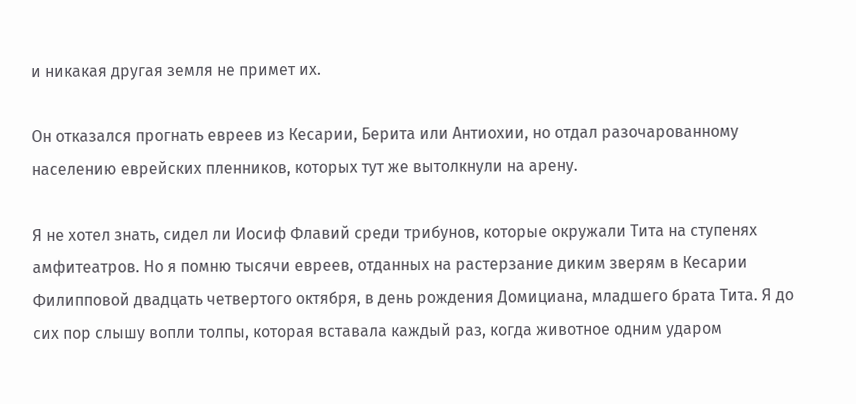и никакая другая земля не примет их.

Он отказался прогнать евреев из Кесарии, Берита или Антиохии, но отдал разочарованному населению еврейских пленников, которых тут же вытолкнули на арену.

Я не хотел знать, сидел ли Иосиф Флавий среди трибунов, которые окружали Тита на ступенях амфитеатров. Но я помню тысячи евреев, отданных на растерзание диким зверям в Кесарии Филипповой двадцать четвертого октября, в день рождения Домициана, младшего брата Тита. Я до сих пор слышу вопли толпы, которая вставала каждый раз, когда животное одним ударом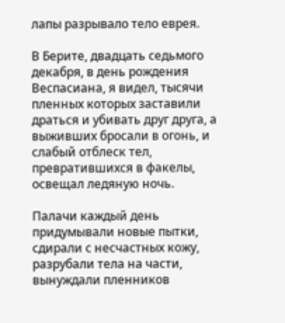лапы разрывало тело еврея.

В Берите, двадцать седьмого декабря, в день рождения Веспасиана, я видел, тысячи пленных которых заставили драться и убивать друг друга, а выживших бросали в огонь, и слабый отблеск тел, превратившихся в факелы, освещал ледяную ночь.

Палачи каждый день придумывали новые пытки, сдирали с несчастных кожу, разрубали тела на части, вынуждали пленников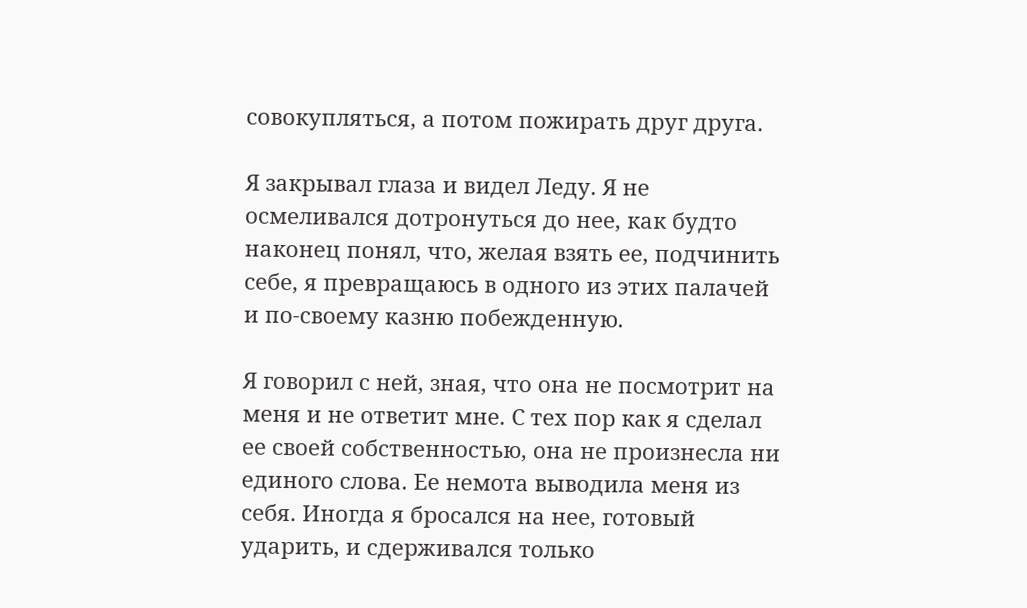совокупляться, а потом пожирать друг друга.

Я закрывал глаза и видел Леду. Я не осмеливался дотронуться до нее, как будто наконец понял, что, желая взять ее, подчинить себе, я превращаюсь в одного из этих палачей и по-своему казню побежденную.

Я говорил с ней, зная, что она не посмотрит на меня и не ответит мне. С тех пор как я сделал ее своей собственностью, она не произнесла ни единого слова. Ее немота выводила меня из себя. Иногда я бросался на нее, готовый ударить, и сдерживался только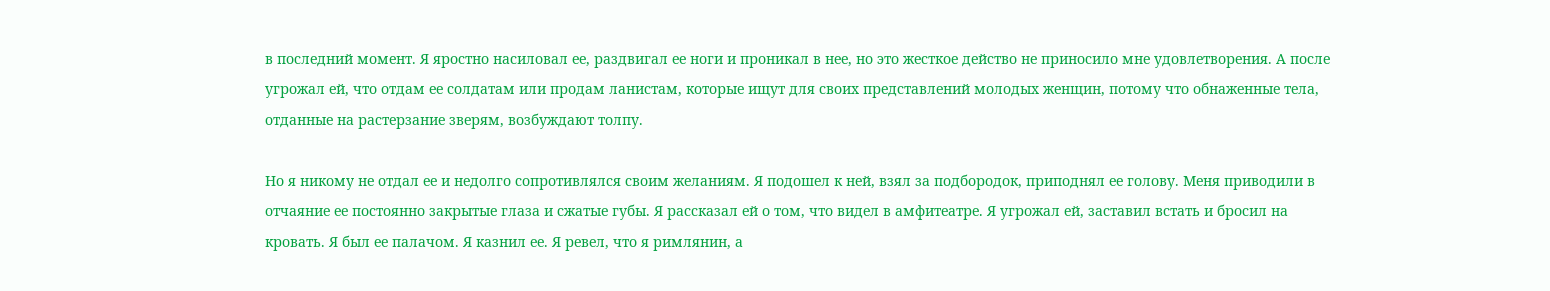в последний момент. Я яростно насиловал ее, раздвигал ее ноги и проникал в нее, но это жесткое действо не приносило мне удовлетворения. А после угрожал ей, что отдам ее солдатам или продам ланистам, которые ищут для своих представлений молодых женщин, потому что обнаженные тела, отданные на растерзание зверям, возбуждают толпу.

Но я никому не отдал ее и недолго сопротивлялся своим желаниям. Я подошел к ней, взял за подбородок, приподнял ее голову. Меня приводили в отчаяние ее постоянно закрытые глаза и сжатые губы. Я рассказал ей о том, что видел в амфитеатре. Я угрожал ей, заставил встать и бросил на кровать. Я был ее палачом. Я казнил ее. Я ревел, что я римлянин, а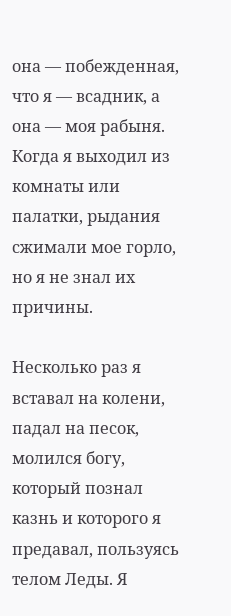она — побежденная, что я — всадник, а она — моя рабыня. Когда я выходил из комнаты или палатки, рыдания сжимали мое горло, но я не знал их причины.

Несколько раз я вставал на колени, падал на песок, молился богу, который познал казнь и которого я предавал, пользуясь телом Леды. Я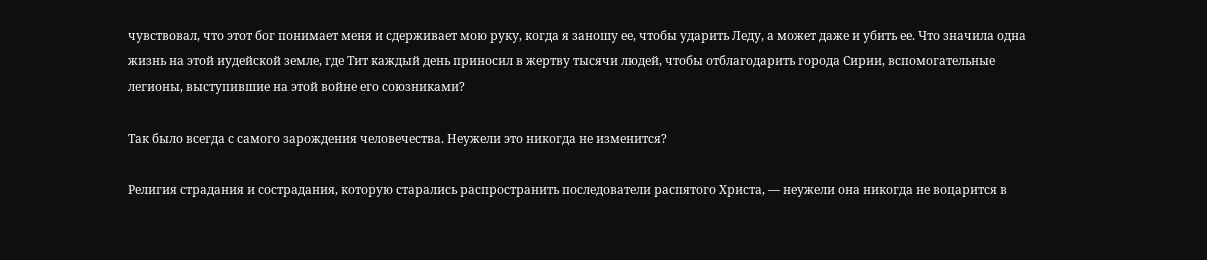чувствовал, что этот бог понимает меня и сдерживает мою руку, когда я заношу ее, чтобы ударить Леду, а может даже и убить ее. Что значила одна жизнь на этой иудейской земле, где Тит каждый день приносил в жертву тысячи людей, чтобы отблагодарить города Сирии, вспомогательные легионы, выступившие на этой войне его союзниками?

Так было всегда с самого зарождения человечества. Неужели это никогда не изменится?

Религия страдания и сострадания, которую старались распространить последователи распятого Христа, — неужели она никогда не воцарится в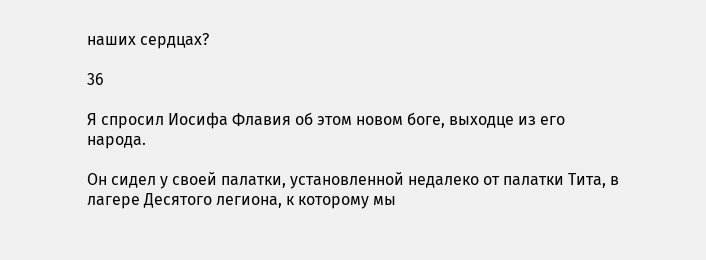наших сердцах?

36

Я спросил Иосифа Флавия об этом новом боге, выходце из его народа.

Он сидел у своей палатки, установленной недалеко от палатки Тита, в лагере Десятого легиона, к которому мы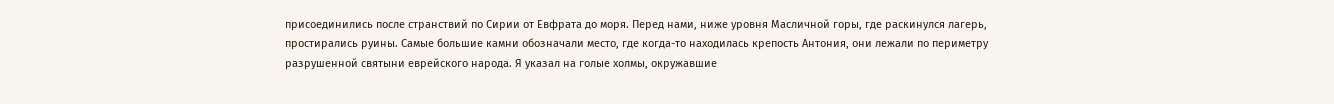присоединились после странствий по Сирии от Евфрата до моря. Перед нами, ниже уровня Масличной горы, где раскинулся лагерь, простирались руины. Самые большие камни обозначали место, где когда-то находилась крепость Антония, они лежали по периметру разрушенной святыни еврейского народа. Я указал на голые холмы, окружавшие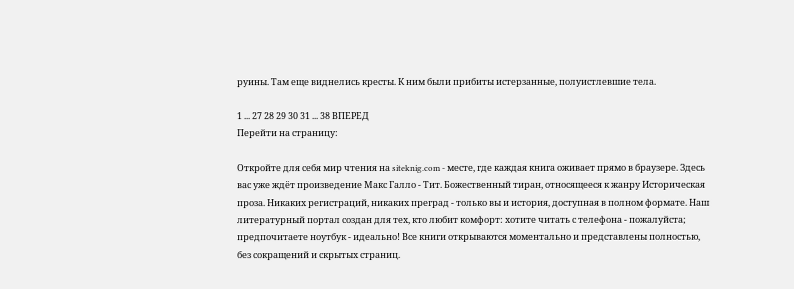руины. Там еще виднелись кресты. К ним были прибиты истерзанные, полуистлевшие тела.

1 ... 27 28 29 30 31 ... 38 ВПЕРЕД
Перейти на страницу:

Откройте для себя мир чтения на siteknig.com - месте, где каждая книга оживает прямо в браузере. Здесь вас уже ждёт произведение Макс Галло - Тит. Божественный тиран, относящееся к жанру Историческая проза. Никаких регистраций, никаких преград - только вы и история, доступная в полном формате. Наш литературный портал создан для тех, кто любит комфорт: хотите читать с телефона - пожалуйста; предпочитаете ноутбук - идеально! Все книги открываются моментально и представлены полностью, без сокращений и скрытых страниц.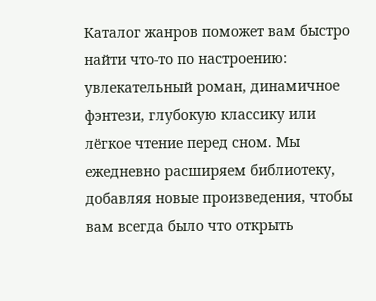Каталог жанров поможет вам быстро найти что-то по настроению: увлекательный роман, динамичное фэнтези, глубокую классику или лёгкое чтение перед сном. Мы ежедневно расширяем библиотеку, добавляя новые произведения, чтобы вам всегда было что открыть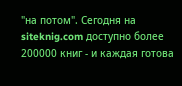"на потом". Сегодня на siteknig.com доступно более 200000 книг - и каждая готова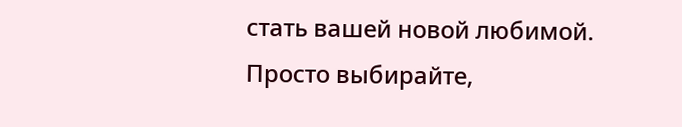стать вашей новой любимой. Просто выбирайте,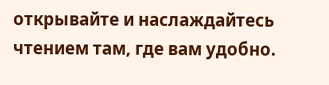открывайте и наслаждайтесь чтением там, где вам удобно.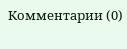Комментарии (0)